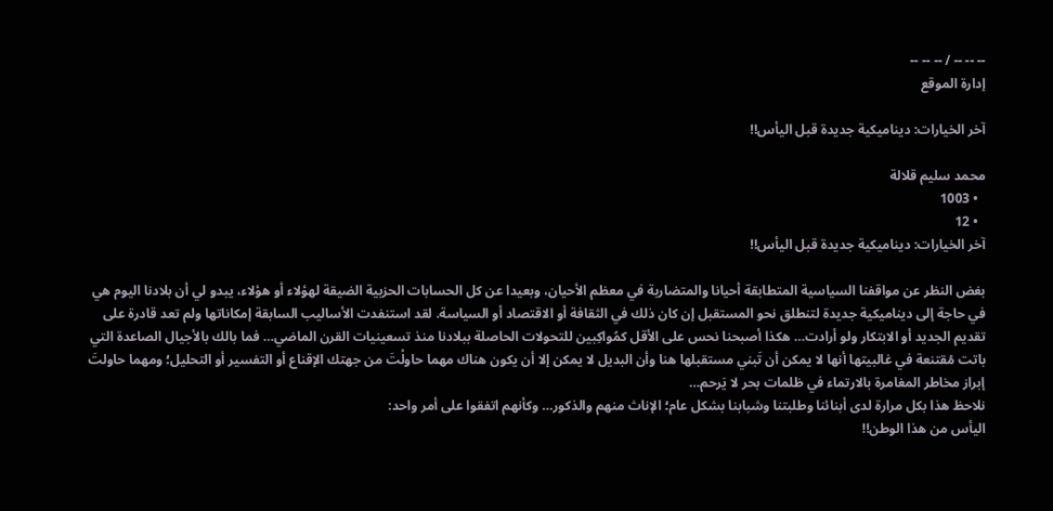-- -- -- / -- -- --
إدارة الموقع

آخر الخيارات: ديناميكية جديدة قبل اليأس!!

محمد سليم قلالة
  • 1003
  • 12
آخر الخيارات: ديناميكية جديدة قبل اليأس!!

بغض النظر عن مواقفنا السياسية المتطابقة أحيانا والمتضاربة في معظم الأحيان، وبعيدا عن كل الحسابات الحزبية الضيقة لهؤلاء أو هؤلاء، يبدو لي أن بلادنا اليوم هي في حاجة إلى ديناميكية جديدة لتنطلق نحو المستقبل إن كان ذلك في الثقافة أو الاقتصاد أو السياسة. لقد استنفدت الأساليب السابقة إمكاناتها ولم تعد قادرة على تقديم الجديد أو الابتكار ولو أرادت… هكذا أصبحنا نحس على الأقل كمُواكِبين للتحولات الحاصلة ببلادنا منذ تسعينيات القرن الماضي… فما بالك بالأجيال الصاعدة التي باتت مُقتنعة في غالبيتها أنها لا يمكن أن تَبني مستقبلها هنا وأن البديل لا يمكن إلا أن يكون هناك مهما حاولْتَ من جهتك الإقناع أو التفسير أو التحليل؛ ومهما حاولتَ إبراز مخاطر المغامرة بالارتماء في ظلمات بحر لا يَرحم…
نلاحظ هذا بكل مرارة لدى أبنائنا وطلبتنا وشبابنا بشكل عام؛ الإناث منهم والذكور… وكأنهم اتفقوا على أمر واحد:
اليأس من هذا الوطن!!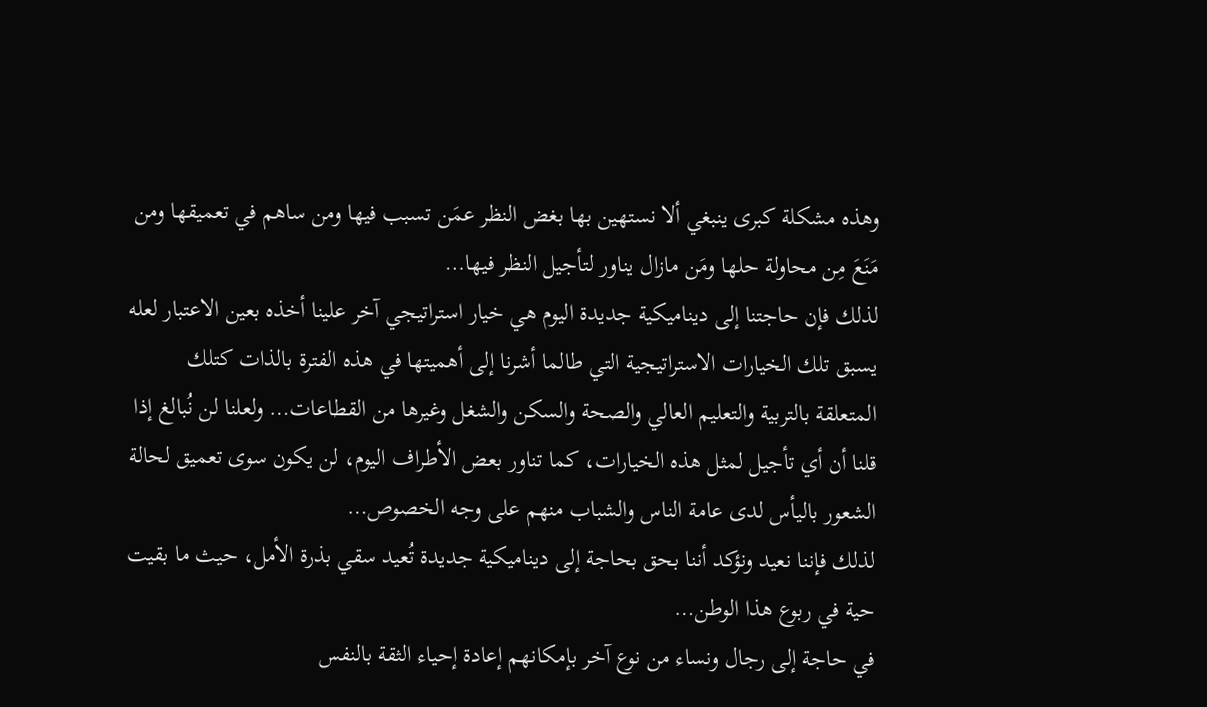وهذه مشكلة كبرى ينبغي ألا نستهين بها بغض النظر عمَن تسبب فيها ومن ساهم في تعميقها ومن مَنَعَ مِن محاولة حلها ومَن مازال يناور لتأجيل النظر فيها…
لذلك فإن حاجتنا إلى ديناميكية جديدة اليوم هي خيار استراتيجي آخر علينا أخذه بعين الاعتبار لعله يسبق تلك الخيارات الاستراتيجية التي طالما أشرنا إلى أهميتها في هذه الفترة بالذات كتلك المتعلقة بالتربية والتعليم العالي والصحة والسكن والشغل وغيرها من القطاعات… ولعلنا لن نُبالغ إذا قلنا أن أي تأجيل لمثل هذه الخيارات، كما تناور بعض الأطراف اليوم، لن يكون سوى تعميق لحالة الشعور باليأس لدى عامة الناس والشباب منهم على وجه الخصوص…
لذلك فإننا نعيد ونؤكد أننا بحق بحاجة إلى ديناميكية جديدة تُعيد سقي بذرة الأمل، حيث ما بقيت حية في ربوع هذا الوطن…
في حاجة إلى رجال ونساء من نوع آخر بإمكانهم إعادة إحياء الثقة بالنفس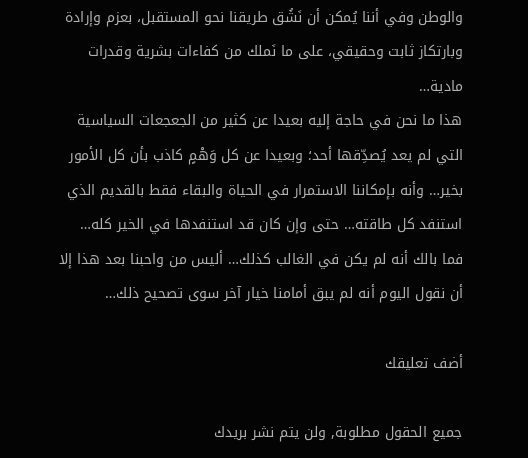والوطن وفي أننا يُمكن أن نَشُق طريقنا نحو المستقبل، بعزم وإرادة وبارتكاز ثابت وحقيقي، على ما نَملك من كفاءات بشرية وقدرات مادية…
هذا ما نحن في حاجة إليه بعيدا عن كثير من الجعجعات السياسية التي لم يعد يُصدِّقها أحد؛ وبعيدا عن كل وَهْمٍ كاذب بأن كل الأمور بخير… وأنه بإمكاننا الاستمرار في الحياة والبقاء فقط بالقديم الذي استنفد كل طاقته… حتى وإن كان قد استنفدها في الخير كله… فما بالك أنه لم يكن في الغالب كذلك… أليس من واحبنا بعد هذا إلا أن نقول اليوم أنه لم يبق أمامنا خيار آخر سوى تصحيح ذلك…

أضف تعليقك

جميع الحقول مطلوبة, ولن يتم نشر بريدك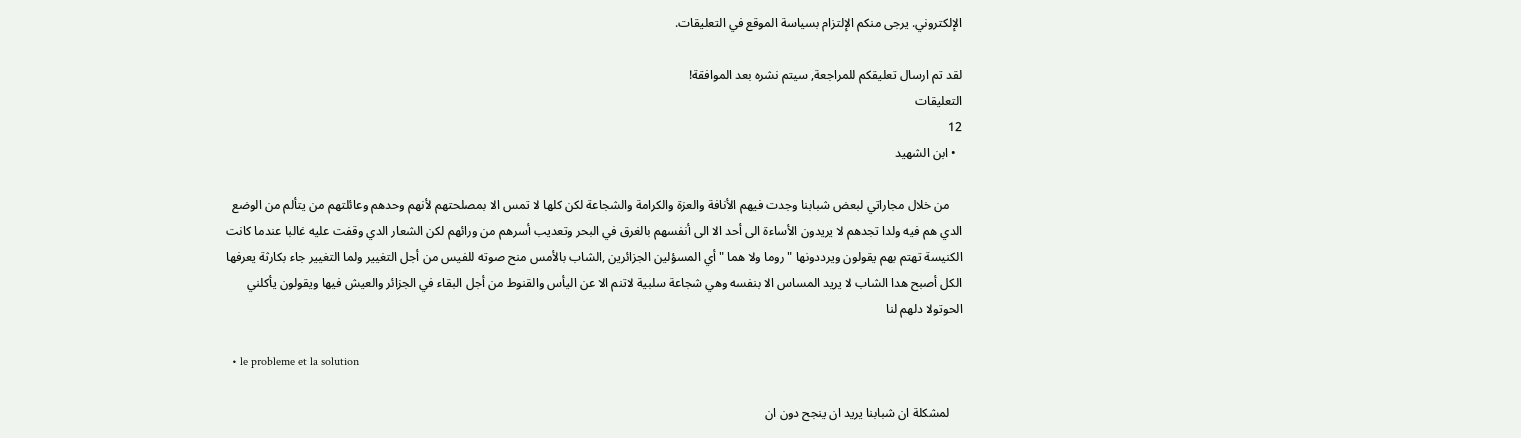الإلكتروني. يرجى منكم الإلتزام بسياسة الموقع في التعليقات.

لقد تم ارسال تعليقكم للمراجعة, سيتم نشره بعد الموافقة!
التعليقات
12
  • ابن الشهيد

    من خلال مجاراتي لبعض شبابنا وجدت فيهم الأنافة والعزة والكرامة والشجاعة لكن كلها لا تمس الا بمصلحتهم لأنهم وحدهم وعائلتهم من يتألم من الوضع الدي هم فيه ولدا تجدهم لا يريدون الأساءة الى أحد الا الى أنفسهم بالغرق في البحر وتعديب أسرهم من ورائهم لكن الشعار الدي وقفت عليه غالبا عندما كانت الكنيسة تهتم بهم يقولون ويرددونها " روما ولا هما " أي المسؤلين الجزائرين ,الشاب بالأمس منح صوته للفيس من أجل التغيير ولما التغيير جاء بكارثة يعرفها الكل أصبح هدا الشاب لا يريد المساس الا بنفسه وهي شجاعة سلبية لاتنم الا عن اليأس والقنوط من أجل البقاء في الجزائر والعيش فيها ويقولون يأكلني الحوتولا دلهم لنا

  • le probleme et la solution

    لمشكلة ان شبابنا يريد ان ينجح دون ان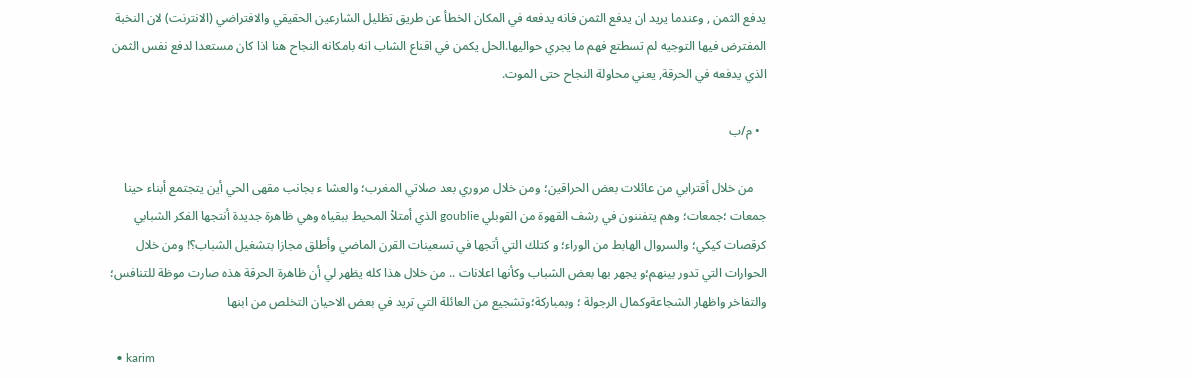يدفع الثمن , وعندما يريد ان يدفع الثمن فانه يدفعه في المكان الخطأ عن طريق تظليل الشارعين الحقيقي والافتراضي (الانترنت) لان النخبة المفترض فيها التوجيه لم تسطتع فهم ما يجري حواليها.الحل يكمن في اقناع الشاب انه بامكانه النجاح هنا اذا كان مستعدا لدفع نفس الثمن الذي يدفعه في الحرقة, يعني محاولة النجاح حتى الموت.

  • م/ب

    من خلال أقترابي من عائلات بعض الحراقين؛ ومن خلال مروري بعد صلاتي المغرب؛ والعشا ء بجانب مقهى الحي أين يتجتمع أبناء حينا جمعات ؛جمعات؛ وهم يتفننون في رشف القهوة من القوبلي goublie الذي أمتلاْ المحيط ببقياه وهي ظاهرة جديدة أنتجها الفكر الشبابي كرقصات كيكي؛ والسروال الهابط من الوراء؛ و كتلك التي أتجها في تسعينات القرن الماضي وأطلق مجازا بتشغيل الشباب؟! ومن خلال الحوارات التي تدور بينهم؛و يجهر بها بعض الشباب وكأنها اعلانات .. من خلال هذا كله يظهر لي أن ظاهرة الحرقة هذه صارت موظة للتنافس؛ والتفاخر واظهار الشجاعةوكمال الرجولة ؛ وبمباركة؛وتشجيع من العائلة التي تريد في بعض الاحيان التخلص من ابنها

  • karim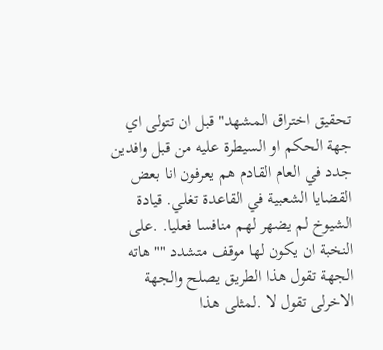تحقيق اختراق المشهد" قبل ان تتولى اي جهة الحكم او السيطرة عليه من قبل وافدين جدد في العام القادم هم يعرفون انا بعض القضايا الشعبية في القاعدة تغلي. قيادة الشيوخ لم يضهر لهم منافسا فعليا. .على النخبة ان يكون لها موقف متشدد ""هاته الجهة تقول هذا الطريق يصلح والجهة الاخرلى تقول لا .لمثلى هذا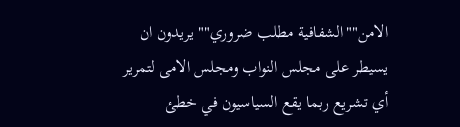الامن""الشفافية مطلب ضروري"" يريدون ان يسيطر على مجلس النواب ومجلس الامى لتمرير أي تشريع ربما يقع السياسيون في خطئ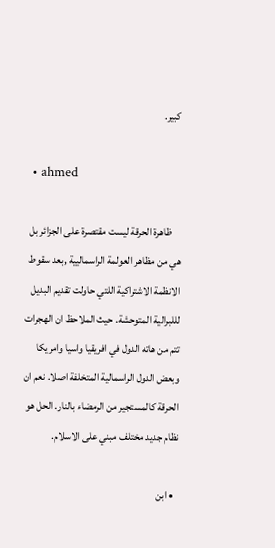كبير.

  • ahmed

    ظاهرة الحرقة ليست مقتصرة على الجزائر بل هي من مظاهر العولمة الراسماليية ,بعد سقوط الانظمة الاشتراكية اللتي حاولت تقديم البديل لللبرالية المتوحشة. حيث الملاحظ ان الهجرات تتم من هاته الدول في افريقيا واسيا وامريكا وبعض الدول الراسمالية المتخلفة اصلا. نعم ان الحرقة كالمستجير من الرمضاء بالنار. الحل هو نظام جديد مختلف مبني على الاسلام.

  • ابن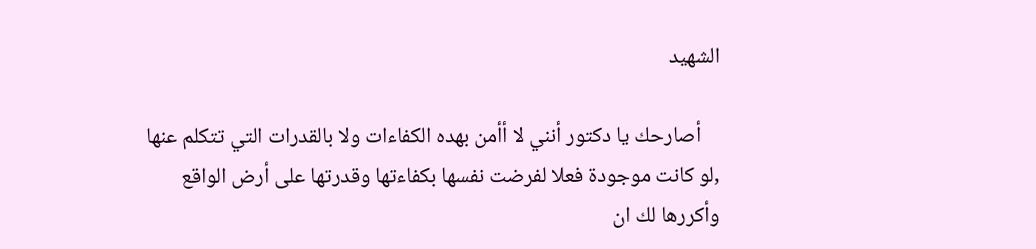الشهيد

    أصارحك يا دكتور أنني لا أأمن بهده الكفاءات ولا بالقدرات التي تتكلم عنها ,لو كانت موجودة فعلا لفرضت نفسها بكفاءتها وقدرتها على أرض الواقع وأكررها لك ان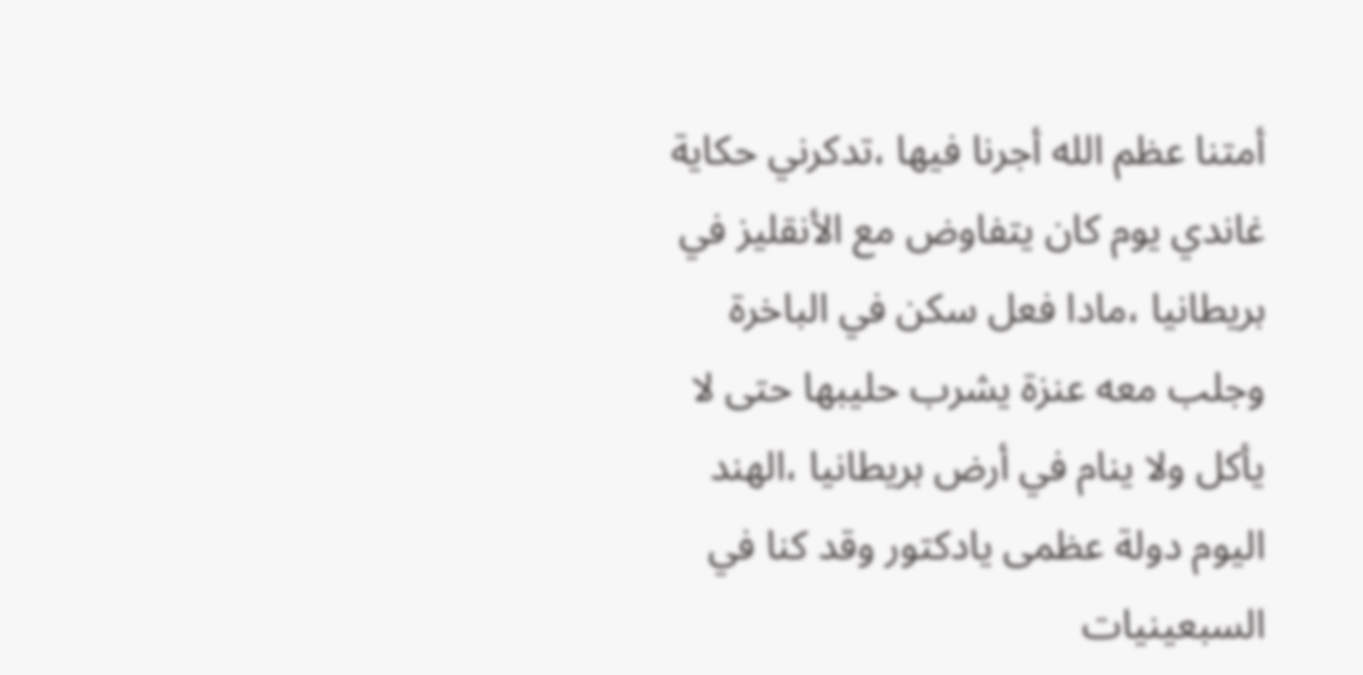أمتنا عظم الله أجرنا فيها ،تدكرني حكاية غاندي يوم كان يتفاوض مع الأنقليز في بريطانيا ،مادا فعل سكن في الباخرة وجلب معه عنزة يشرب حليبها حتى لا يأكل ولا ينام في أرض بريطانيا ،الهند اليوم دولة عظمى يادكتور وقد كنا في السبعينيات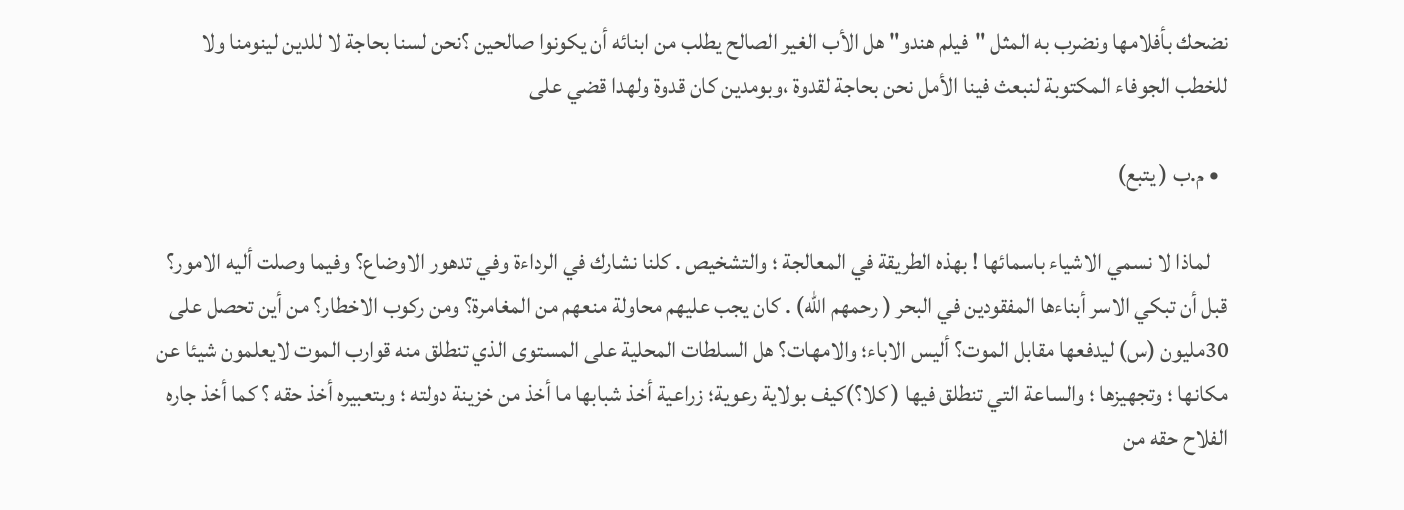نضحك بأفلامها ونضرب به المثل "فيلم هندو" هل الأب الغير الصالح يطلب من ابنائه أن يكونوا صالحين ؟نحن لسنا بحاجة لا للدين لينومنا ولا للخطب الجوفاء المكتوبة لنبعث فينا الأمل نحن بحاجة لقدوة ،وبومدين كان قدوة ولهدا قضي على

  • م.ب ( يتبع)

    لماذا لا نسمي الاشياء باسمائها ! بهذه الطريقة في المعالجة ؛ والتشخيص . كلنا نشارك في الرداءة وفي تدهور الاوضاع؟ وفيما وصلت أليه الامور؟ قبل أن تبكي الاسر أبناءها المفقودين في البحر ( رحمهم الله) . كان يجب عليهم محاولة منعهم من المغامرة؟ ومن ركوب الاخطار؟ من أين تحصل على 30مليون (س) ليدفعها مقابل الموت؟ أليس الاباء؛ والامهات؟ هل السلطات المحلية على المستوى الذي تنطلق منه قوارب الموت لايعلمون شيئا عن مكانها ؛ وتجهيزها ؛ والساعة التي تنطلق فيها ( كلا؟)كيف بولاية رعوية؛ زراعية أخذ شبابها ما أخذ من خزينة دولته ؛ وبتعبيره أخذ حقه ؟ كما أخذ جاره الفلاح حقه من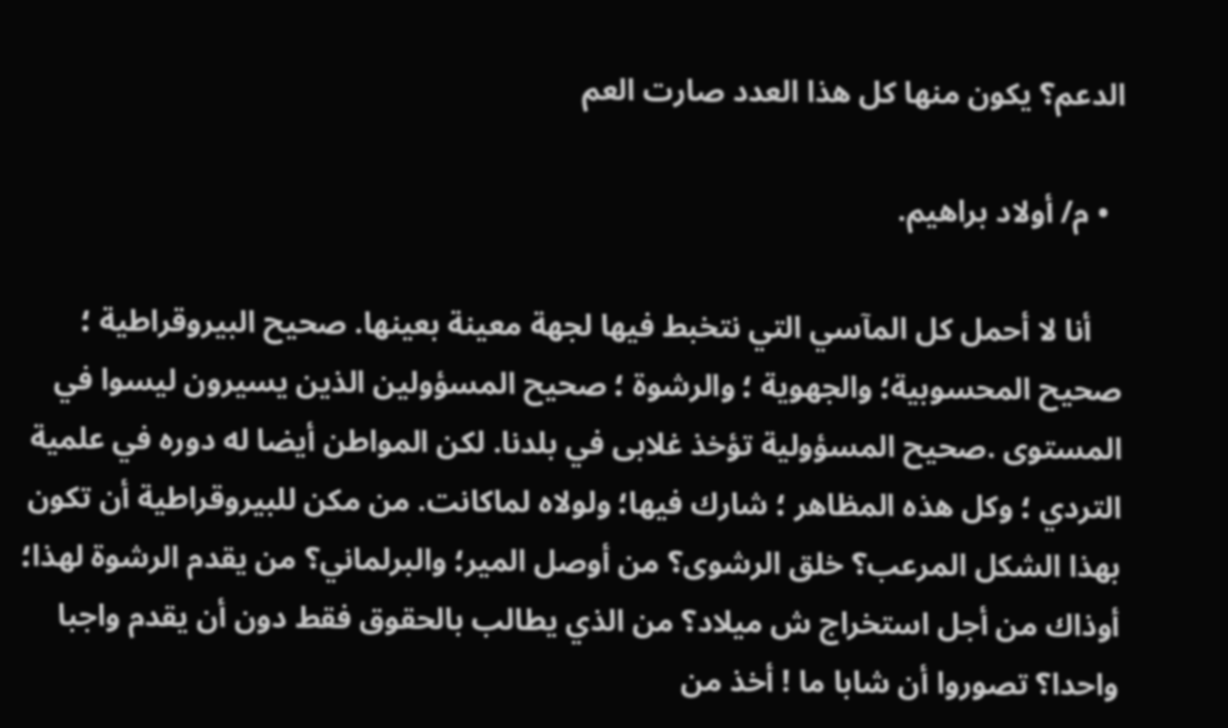الدعم؟ يكون منها كل هذا العدد صارت العم

  • م/ أولاد براهيم.

    أنا لا أحمل كل المآسي التي نتخبط فيها لجهة معينة بعينها. صحيح البيروقراطية ؛ صحيح المحسوبية؛ والجهوية ؛ والرشوة ؛ صحيح المسؤولين الذين يسيرون ليسوا في المستوى .صحيح المسؤولية تؤخذ غلابى في بلدنا. لكن المواطن أيضا له دوره في علمية التردي ؛ وكل هذه المظاهر ؛ شارك فيها؛ ولولاه لماكانت. من مكن للبيروقراطية أن تكون بهذا الشكل المرعب؟ خلق الرشوى؟ من أوصل المير؛ والبرلماني؟ من يقدم الرشوة لهذا؛ أوذاك من أجل استخراج ش ميلاد؟ من الذي يطالب بالحقوق فقط دون أن يقدم واجبا واحدا؟ تصوروا أن شابا ما ! أخذ من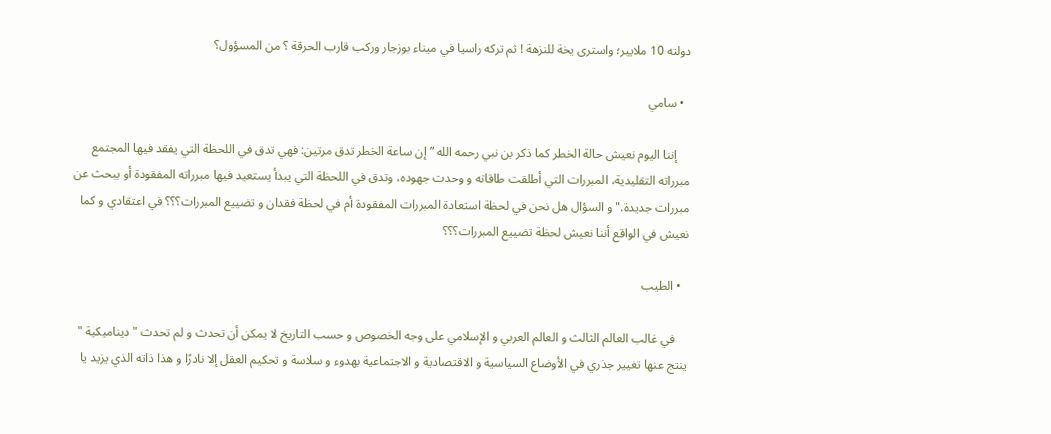دولته 10 ملايير؛ واسترى يخة للنزهة ! ثم تركه راسيا في ميناء بوزجار وركب قارب الحرقة ؟ من المسؤول؟

  • سامي

    إننا اليوم نعيش حالة الخطر كما ذكر بن نبي رحمه الله ” إن ساعة الخطر تدق مرتين: فهي تدق في اللحظة التي يفقد فيها المجتمع مبرراته التقليدية، المبررات التي أطلقت طاقاته و وحدت جهوده، وتدق في اللحظة التي يبدأ يستعيد فيها مبرراته المفقودة أو يبحث عن مبررات جديدة." و السؤال هل نحن في لحظة استعادة المبررات المفقودة أم في لحظة فقدان و تضييع المبررات؟؟؟ في اعتقادي و كما نعيش في الواقع أننا نعيش لحظة تضييع المبررات؟؟؟

  • الطيب

    في غالب العالم الثالث و العالم العربي و الإسلامي على وجه الخصوص و حسب التاريخ لا يمكن أن تحدث و لم تحدث " ديناميكية " ينتج عنها تغيير جذري في الأوضاع السياسية و الاقتصادية و الاجتماعية بهدوء و سلاسة و تحكيم العقل إلا نادرًا و هذا ذاته الذي يزيد يا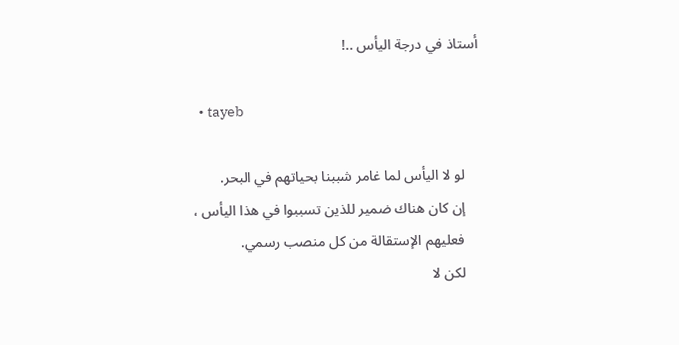أستاذ في درجة اليأس ..!

  • tayeb

    لو لا اليأس لما غامر شببنا بحياتهم في البحر.
    إن كان هناك ضمير للذين تسببوا في هذا اليأس ،
    فعليهم الإستقالة من كل منصب رسمي.
    لكن لا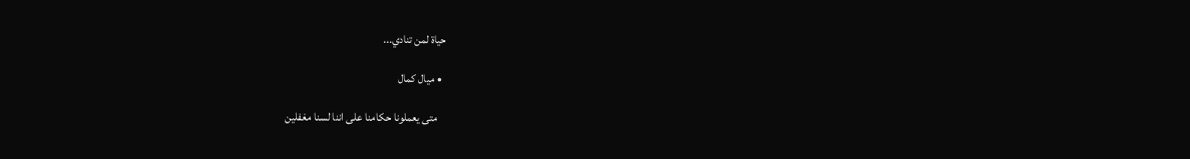حياة لمن تنادي...

  • ميال كمال

    متى يعملونا حكامنا على اننا لسنا مغفلين